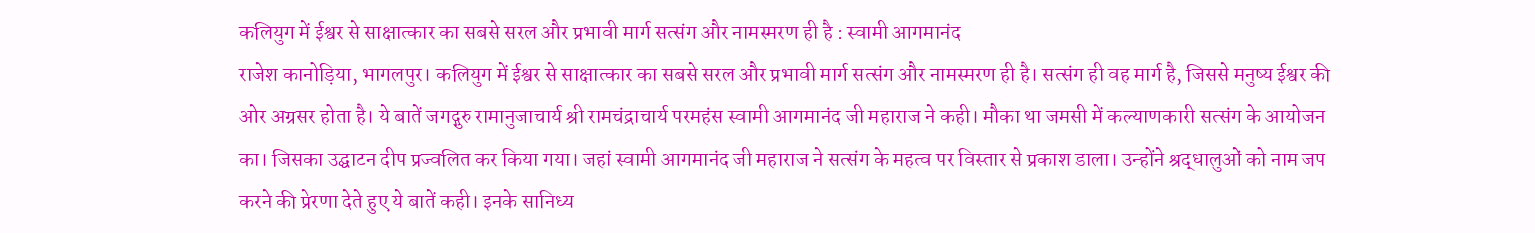कलियुग में ईश्वर से साक्षात्कार का सबसे सरल और प्रभावी मार्ग सत्संग और नामस्मरण ही है : स्वामी आगमानंद
राजेश कानोड़िया, भागलपुर। कलियुग में ईश्वर से साक्षात्कार का सबसे सरल और प्रभावी मार्ग सत्संग और नामस्मरण ही है। सत्संग ही वह मार्ग है, जिससे मनुष्य ईश्वर की ओर अग्रसर होता है। ये बातें जगद्गुरु रामानुजाचार्य श्री रामचंद्राचार्य परमहंस स्वामी आगमानंद जी महाराज ने कही। मौका था जमसी में कल्याणकारी सत्संग के आयोजन का। जिसका उद्घाटन दीप प्रज्वलित कर किया गया। जहां स्वामी आगमानंद जी महाराज ने सत्संग के महत्व पर विस्तार से प्रकाश डाला। उन्होंने श्रद्धालुओं को नाम जप करने की प्रेरणा देते हुए ये बातें कही। इनके सानिध्य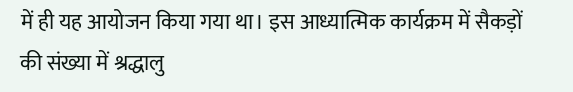में ही यह आयोजन किया गया था। इस आध्यात्मिक कार्यक्रम में सैकड़ों की संख्या में श्रद्धालु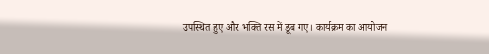उपस्थित हुए और भक्ति रस में डूब गए। कार्यक्रम का आयोजन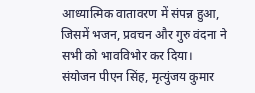आध्यात्मिक वातावरण में संपन्न हुआ, जिसमें भजन, प्रवचन और गुरु वंदना ने सभी को भावविभोर कर दिया। संयोजन पीएन सिंह, मृत्युंजय कुमार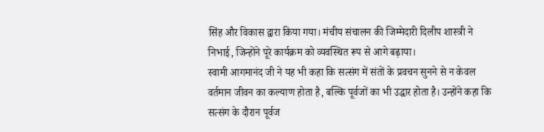सिंह और विकास द्वारा किया गया। मंचीय संचालन की जिम्मेदारी दिलीप शास्त्री ने निभाई, जिन्होंने पूरे कार्यक्रम को व्यवस्थित रूप से आगे बढ़ाया।
स्वामी आगमानंद जी ने यह भी कहा कि सत्संग में संतों के प्रवचन सुनने से न केवल वर्तमान जीवन का कल्याण होता है, बल्कि पूर्वजों का भी उद्धार होता है। उन्होंने कहा कि सत्संग के दौरान पूर्वज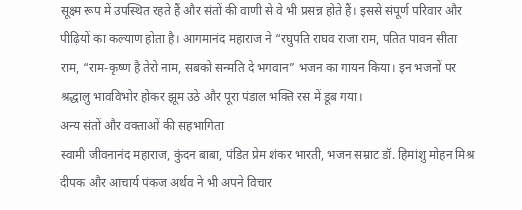सूक्ष्म रूप में उपस्थित रहते हैं और संतों की वाणी से वे भी प्रसन्न होते हैं। इससे संपूर्ण परिवार और पीढ़ियों का कल्याण होता है। आगमानंद महाराज ने “रघुपति राघव राजा राम, पतित पावन सीता राम, “राम-कृष्ण है तेरो नाम, सबको सन्मति दे भगवान” भजन का गायन किया। इन भजनों पर श्रद्धालु भावविभोर होकर झूम उठे और पूरा पंडाल भक्ति रस में डूब गया।
अन्य संतों और वक्ताओं की सहभागिता
स्वामी जीवनानंद महाराज, कुंदन बाबा, पंडित प्रेम शंकर भारती, भजन सम्राट डॉ. हिमांशु मोहन मिश्र दीपक और आचार्य पंकज अर्थव ने भी अपने विचार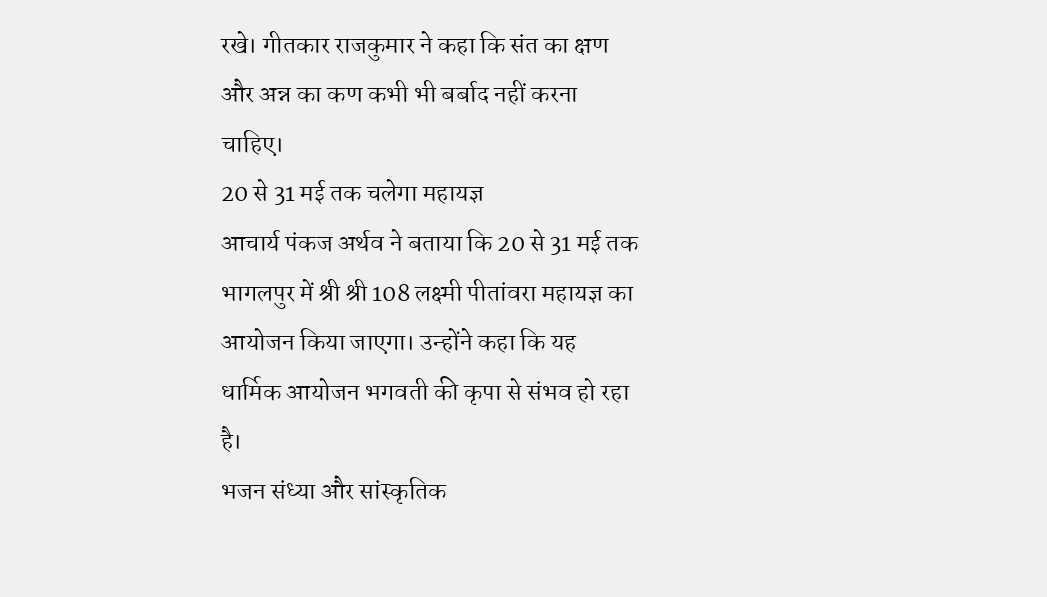रखे। गीतकार राजकुमार ने कहा कि संत का क्षण और अन्न का कण कभी भी बर्बाद नहीं करना चाहिए।
20 से 31 मई तक चलेगा महायज्ञ
आचार्य पंकज अर्थव ने बताया कि 20 से 31 मई तक भागलपुर में श्री श्री 108 लक्ष्मी पीतांवरा महायज्ञ का आयोजन किया जाएगा। उन्होंने कहा कि यह धार्मिक आयोजन भगवती की कृपा से संभव हो रहा है।
भजन संध्या और सांस्कृतिक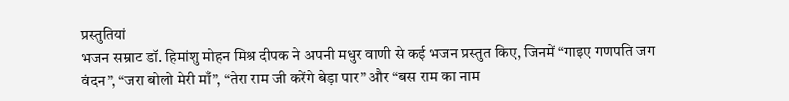प्रस्तुतियां
भजन सम्राट डॉ. हिमांशु मोहन मिश्र दीपक ने अपनी मधुर वाणी से कई भजन प्रस्तुत किए, जिनमें “गाइए गणपति जग वंदन”, “जरा बोलो मेरी माँ”, “तेरा राम जी करेंगे बेड़ा पार” और “बस राम का नाम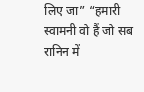लिए जा” “हमारी स्वामनी वो हैं जो सब रानिन में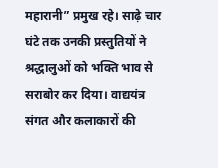महारानी” प्रमुख रहे। साढ़े चार घंटे तक उनकी प्रस्तुतियों ने श्रद्धालुओं को भक्ति भाव से सराबोर कर दिया। वाद्ययंत्र संगत और कलाकारों की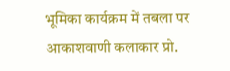भूमिका कार्यक्रम में तबला पर आकाशवाणी कलाकार प्रो.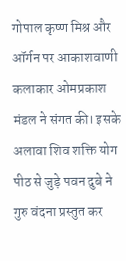गोपाल कृष्ण मिश्र और ऑर्गन पर आकाशवाणी कलाकार ओमप्रकाश मंडल ने संगत की। इसके अलावा शिव शक्ति योग पीठ से जुड़े पवन दुबे ने गुरु वंदना प्रस्तुत कर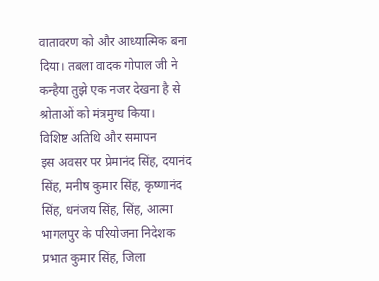वातावरण को और आध्यात्मिक बना दिया। तबला वादक गोपाल जी ने कन्हैया तुझे एक नजर देखना है से श्रोताओं को मंत्रमुग्ध किया।
विशिष्ट अतिथि और समापन
इस अवसर पर प्रेमानंद सिंह, दयानंद सिंह, मनीष कुमार सिंह, कृष्णानंद सिंह, धनंजय सिंह, सिंह, आत्मा भागलपुर के परियोजना निदेशक प्रभात कुमार सिंह, जिला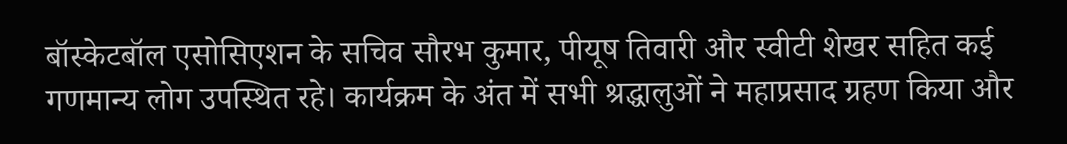बॉस्केटबॉल एसोसिएशन के सचिव सौरभ कुमार, पीयूष तिवारी और स्वीटी शेखर सहित कई गणमान्य लोग उपस्थित रहे। कार्यक्रम के अंत में सभी श्रद्धालुओं ने महाप्रसाद ग्रहण किया और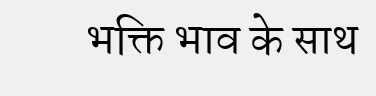भक्ति भाव के साथ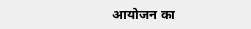आयोजन का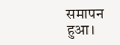समापन हुआ।